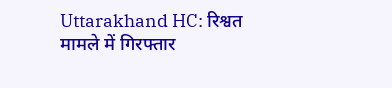Uttarakhand HC: रिश्वत मामले में गिरफ्तार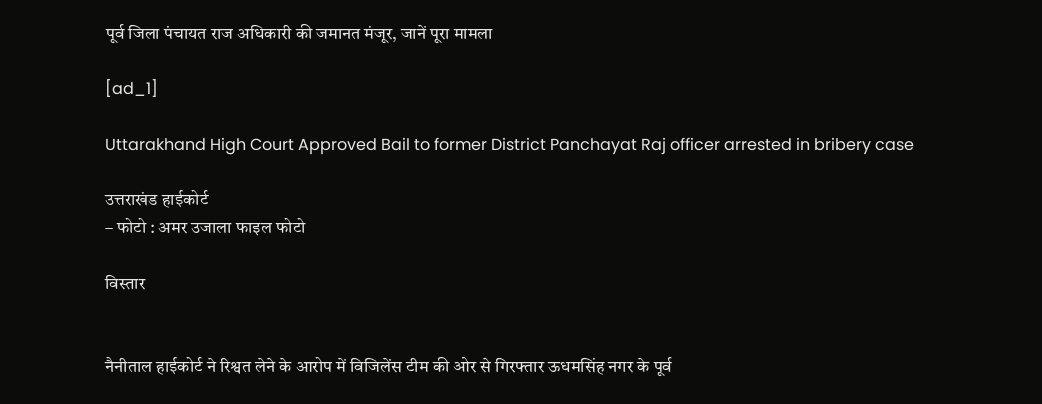पूर्व जिला पंचायत राज अधिकारी की जमानत मंजूर, जानें पूरा मामला

[ad_1]

Uttarakhand High Court Approved Bail to former District Panchayat Raj officer arrested in bribery case

उत्तराखंड हाईकोर्ट
– फोटो : अमर उजाला फाइल फोटो

विस्तार


नैनीताल हाईकोर्ट ने रिश्वत लेने के आरोप में विजिलेंस टीम की ओर से गिरफ्तार ऊधमसिंह नगर के पूर्व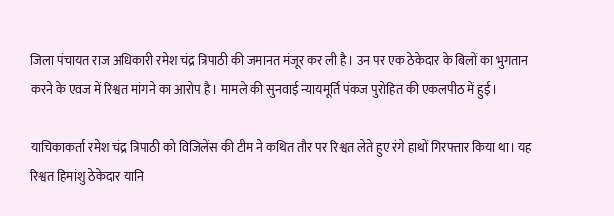जिला पंचायत राज अधिकारी रमेश चंद्र त्रिपाठी की जमानत मंजूर कर ली है। उन पर एक ठेकेदार के बिलों का भुगतान करने के एवज में रिश्वत मांगने का आरोप है। मामले की सुनवाई न्यायमूर्ति पंकज पुरोहित की एकलपीठ में हुई।

याचिकाकर्ता रमेश चंद्र त्रिपाठी को विजिलेंस की टीम ने कथित तौर पर रिश्वत लेते हुए रंगे हाथों गिरफ्तार किया था। यह रिश्वत हिमांशु ठेकेदार यानि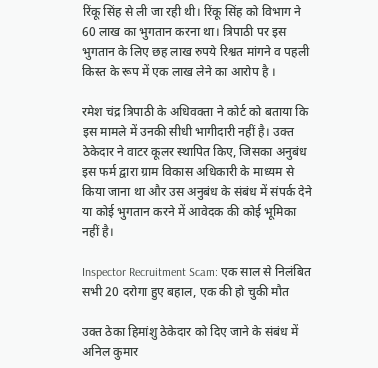रिंकू सिंह से ली जा रही थी। रिंकू सिंह को विभाग ने 60 लाख का भुगतान करना था। त्रिपाठी पर इस भुगतान के लिए छह लाख रुपये रिश्वत मांगने व पहली किस्त के रूप में एक लाख लेने का आरोप है ।

रमेश चंद्र त्रिपाठी के अधिवक्ता ने कोर्ट को बताया कि इस मामले में उनकी सीधी भागीदारी नहीं है। उक्त ठेकेदार ने वाटर कूलर स्थापित किए, जिसका अनुबंध इस फर्म द्वारा ग्राम विकास अधिकारी के माध्यम से किया जाना था और उस अनुबंध के संबंध में संपर्क देने या कोई भुगतान करने में आवेदक की कोई भूमिका नहीं है।

Inspector Recruitment Scam: एक साल से निलंबित सभी 20 दरोगा हुए बहाल, एक की हो चुकी मौत

उक्त ठेका हिमांशु ठेकेदार को दिए जाने के संबंध में अनिल कुमार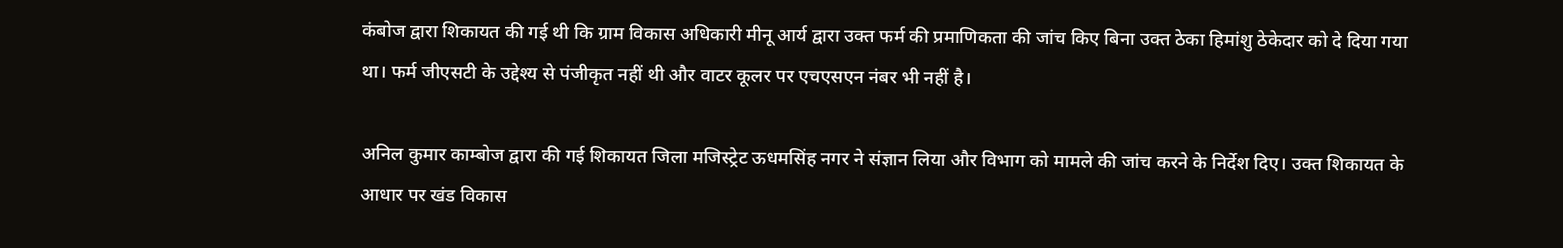कंबोज द्वारा शिकायत की गई थी कि ग्राम विकास अधिकारी मीनू आर्य द्वारा उक्त फर्म की प्रमाणिकता की जांच किए बिना उक्त ठेका हिमांशु ठेकेदार को दे दिया गया था। फर्म जीएसटी के उद्देश्य से पंजीकृत नहीं थी और वाटर कूलर पर एचएसएन नंबर भी नहीं है।

अनिल कुमार काम्बोज द्वारा की गई शिकायत जिला मजिस्ट्रेट ऊधमसिंह नगर ने संज्ञान लिया और विभाग को मामले की जांच करने के निर्देश दिए। उक्त शिकायत के आधार पर खंड विकास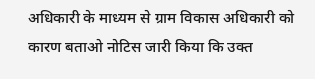अधिकारी के माध्यम से ग्राम विकास अधिकारी को कारण बताओ नोटिस जारी किया कि उक्त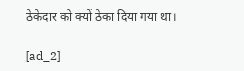ठेकेदार को क्यों ठेका दिया गया था।

[ad_2]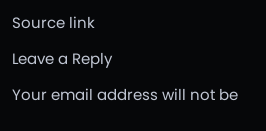Source link

Leave a Reply

Your email address will not be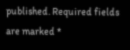published. Required fields are marked *